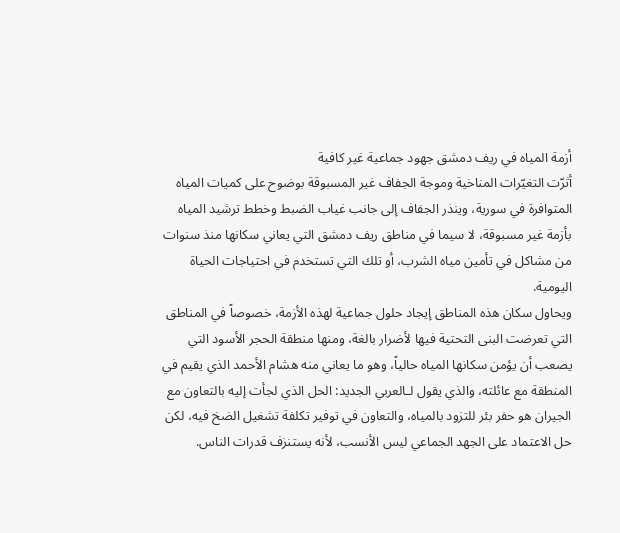أزمة المياه في ريف دمشق جهود جماعية غير كافية
أثرّت التغيّرات المناخية وموجة الجفاف غير المسبوقة بوضوح على كميات المياه المتوافرة في سورية، وينذر الجفاف إلى جانب غياب الضبط وخطط ترشيد المياه بأزمة غير مسبوقة، لا سيما في مناطق ريف دمشق التي يعاني سكانها منذ سنوات من مشاكل في تأمين مياه الشرب، أو تلك التي تستخدم في احتياجات الحياة اليومية.
ويحاول سكان هذه المناطق إيجاد حلول جماعية لهذه الأزمة، خصوصاً في المناطق التي تعرضت البنى التحتية فيها لأضرار بالغة، ومنها منطقة الحجر الأسود التي يصعب أن يؤمن سكانها المياه حالياً، وهو ما يعاني منه هشام الأحمد الذي يقيم في المنطقة مع عائلته، والذي يقول لـالعربي الجديد: الحل الذي لجأت إليه بالتعاون مع الجيران هو حفر بئر للتزود بالمياه، والتعاون في توفير تكلفة تشغيل الضخ فيه، لكن حل الاعتماد على الجهد الجماعي ليس الأنسب، لأنه يستنزف قدرات الناس.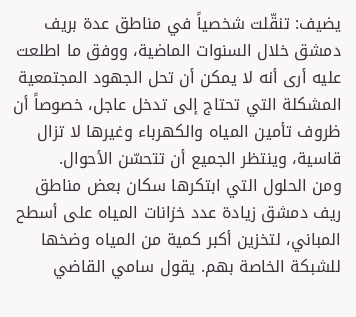يضيف: تنقّلت شخصياً في مناطق عدة بريف دمشق خلال السنوات الماضية، ووفق ما اطلعت عليه أرى أنه لا يمكن أن تحل الجهود المجتمعية المشكلة التي تحتاج إلى تدخل عاجل، خصوصاً أن ظروف تأمين المياه والكهرباء وغيرها لا تزال قاسية، وينتظر الجميع أن تتحسّن الأحوال.
ومن الحلول التي ابتكرها سكان بعض مناطق ريف دمشق زيادة عدد خزانات المياه على أسطح المباني، لتخزين أكبر كمية من المياه وضخها للشبكة الخاصة بهم. يقول سامي القاضي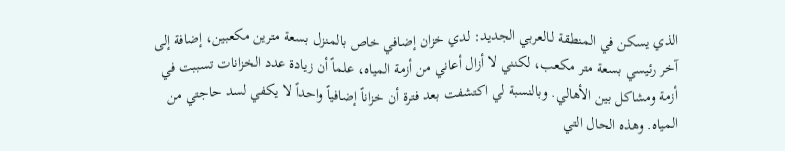الذي يسكن في المنطقة لـالعربي الجديد: لدي خزان إضافي خاص بالمنزل بسعة مترين مكعبين، إضافة إلى آخر رئيسي بسعة متر مكعب، لكنني لا أزال أعاني من أزمة المياه، علماً أن زيادة عدد الخزانات تسببت في أزمة ومشاكل بين الأهالي. وبالنسبة لي اكتشفت بعد فترة أن خزاناً إضافياً واحداً لا يكفي لسد حاجتي من المياه. وهذه الحال التي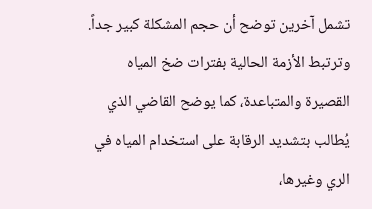تشمل آخرين توضح أن حجم المشكلة كبير جداً.
وترتبط الأزمة الحالية بفترات ضخ المياه القصيرة والمتباعدة، كما يوضح القاضي الذي يُطالب بتشديد الرقابة على استخدام المياه في الري وغيرها،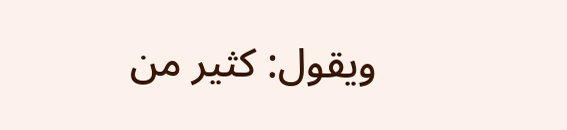ويقول: كثير من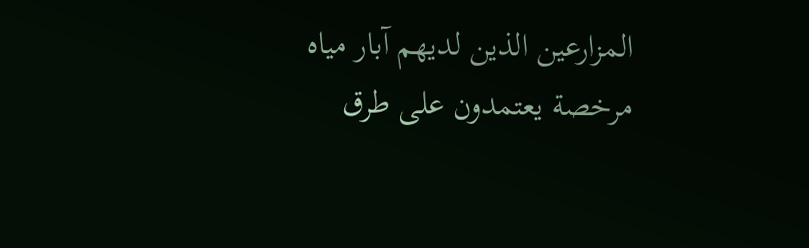المزارعين الذين لديهم آبار مياه مرخصة يعتمدون على طرق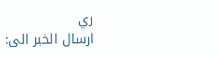ري
ارسال الخبر الى: